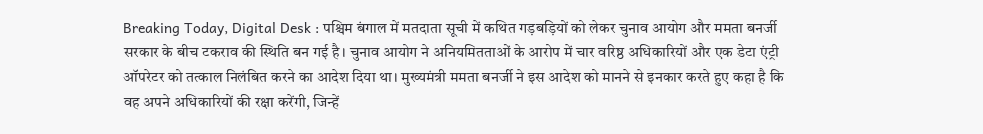Breaking Today, Digital Desk : पश्चिम बंगाल में मतदाता सूची में कथित गड़बड़ियों को लेकर चुनाव आयोग और ममता बनर्जी सरकार के बीच टकराव की स्थिति बन गई है। चुनाव आयोग ने अनियमितताओं के आरोप में चार वरिष्ठ अधिकारियों और एक डेटा एंट्री ऑपरेटर को तत्काल निलंबित करने का आदेश दिया था। मुख्यमंत्री ममता बनर्जी ने इस आदेश को मानने से इनकार करते हुए कहा है कि वह अपने अधिकारियों की रक्षा करेंगी, जिन्हें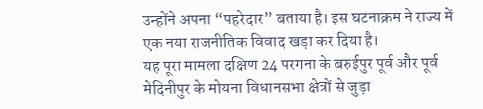उन्होंने अपना “पहरेदार” बताया है। इस घटनाक्रम ने राज्य में एक नया राजनीतिक विवाद खड़ा कर दिया है।
यह पूरा मामला दक्षिण 24 परगना के बरुईपुर पूर्व और पूर्व मेदिनीपुर के मोयना विधानसभा क्षेत्रों से जुड़ा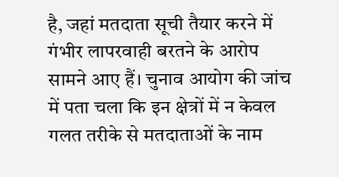है, जहां मतदाता सूची तैयार करने में गंभीर लापरवाही बरतने के आरोप सामने आए हैं। चुनाव आयोग की जांच में पता चला कि इन क्षेत्रों में न केवल गलत तरीके से मतदाताओं के नाम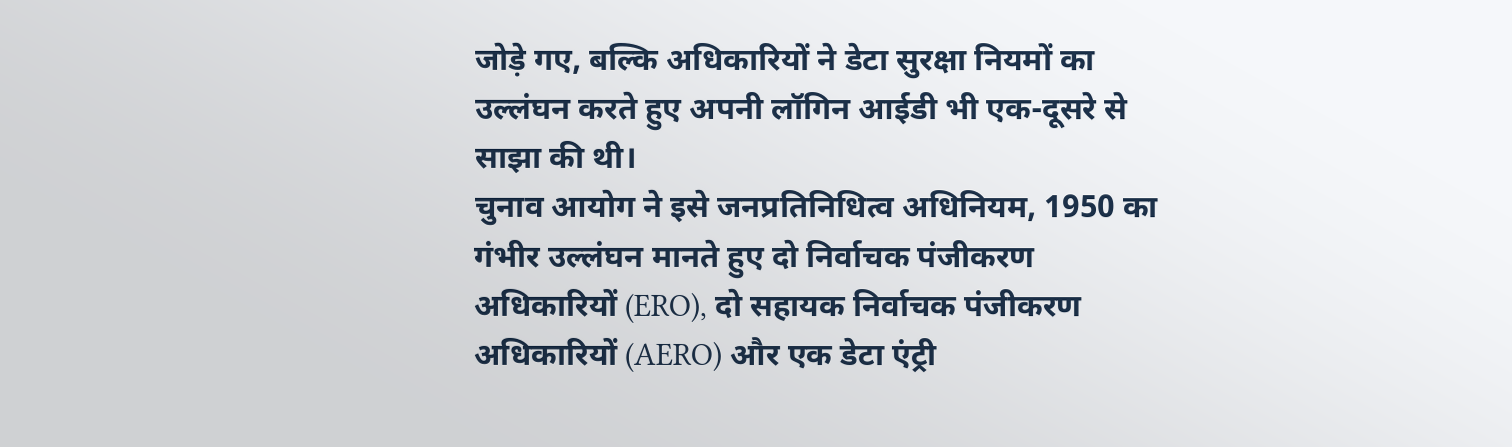जोड़े गए, बल्कि अधिकारियों ने डेटा सुरक्षा नियमों का उल्लंघन करते हुए अपनी लॉगिन आईडी भी एक-दूसरे से साझा की थी।
चुनाव आयोग ने इसे जनप्रतिनिधित्व अधिनियम, 1950 का गंभीर उल्लंघन मानते हुए दो निर्वाचक पंजीकरण अधिकारियों (ERO), दो सहायक निर्वाचक पंजीकरण अधिकारियों (AERO) और एक डेटा एंट्री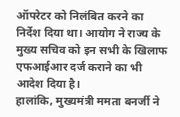ऑपरेटर को निलंबित करने का निर्देश दिया था। आयोग ने राज्य के मुख्य सचिव को इन सभी के खिलाफ एफआईआर दर्ज कराने का भी आदेश दिया है।
हालांकि, मुख्यमंत्री ममता बनर्जी ने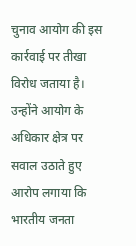चुनाव आयोग की इस कार्रवाई पर तीखा विरोध जताया है। उन्होंने आयोग के अधिकार क्षेत्र पर सवाल उठाते हुए आरोप लगाया कि भारतीय जनता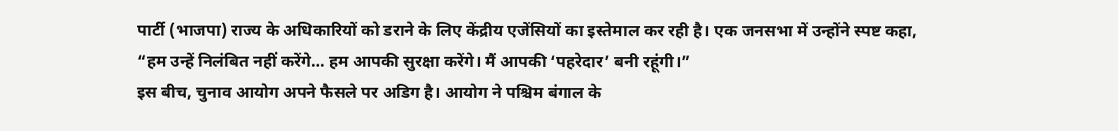पार्टी (भाजपा) राज्य के अधिकारियों को डराने के लिए केंद्रीय एजेंसियों का इस्तेमाल कर रही है। एक जनसभा में उन्होंने स्पष्ट कहा, “हम उन्हें निलंबित नहीं करेंगे… हम आपकी सुरक्षा करेंगे। मैं आपकी ‘पहरेदार’ बनी रहूंगी।”
इस बीच, चुनाव आयोग अपने फैसले पर अडिग है। आयोग ने पश्चिम बंगाल के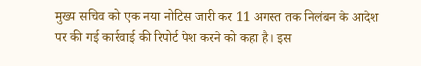मुख्य सचिव को एक नया नोटिस जारी कर 11 अगस्त तक निलंबन के आदेश पर की गई कार्रवाई की रिपोर्ट पेश करने को कहा है। इस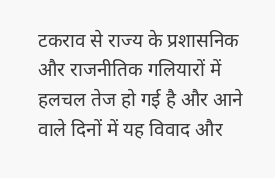टकराव से राज्य के प्रशासनिक और राजनीतिक गलियारों में हलचल तेज हो गई है और आने वाले दिनों में यह विवाद और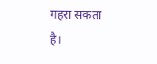गहरा सकता है।